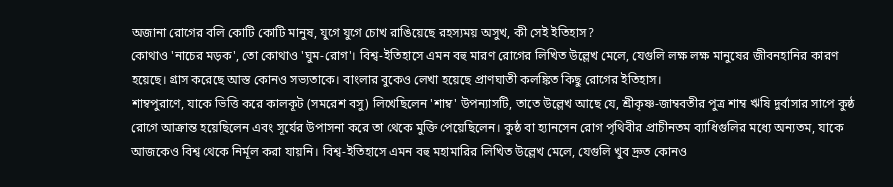অজানা রোগের বলি কোটি কোটি মানুষ, যুগে যুগে চোখ রাঙিয়েছে রহস্যময় অসুখ, কী সেই ইতিহাস?
কোথাও 'নাচের মড়ক', তো কোথাও 'ঘুম-রোগ'। বিশ্ব-ইতিহাসে এমন বহু মারণ রোগের লিখিত উল্লেখ মেলে, যেগুলি লক্ষ লক্ষ মানুষের জীবনহানির কারণ হয়েছে। গ্রাস করেছে আস্ত কোনও সভ্যতাকে। বাংলার বুকেও লেখা হয়েছে প্রাণঘাতী কলঙ্কিত কিছু রোগের ইতিহাস।
শাম্বপুরাণে, যাকে ভিত্তি করে কালকূট (সমরেশ বসু) লিখেছিলেন 'শাম্ব' উপন্যাসটি, তাতে উল্লেখ আছে যে, শ্রীকৃষ্ণ-জাম্ববতীর পুত্র শাম্ব ঋষি দুর্বাসার সাপে কুষ্ঠ রোগে আক্রান্ত হয়েছিলেন এবং সূর্যের উপাসনা করে তা থেকে মুক্তি পেয়েছিলেন। কুষ্ঠ বা হ্যানসেন রোগ পৃথিবীর প্রাচীনতম ব্যাধিগুলির মধ্যে অন্যতম, যাকে আজকেও বিশ্ব থেকে নির্মূল করা যায়নি। বিশ্ব-ইতিহাসে এমন বহু মহামারির লিখিত উল্লেখ মেলে, যেগুলি খুব দ্রুত কোনও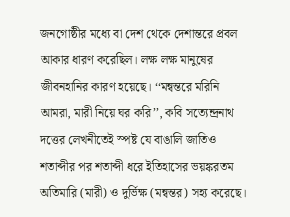জনগোষ্ঠীর মধ্যে বা দেশ থেকে দেশান্তরে প্রবল আকার ধারণ করেছিল। লক্ষ লক্ষ মানুষের জীবনহানির কারণ হয়েছে। ‘‘মন্বন্তরে মরিনি আমরা, মারী নিয়ে ঘর করি’’, কবি সত্যেন্দ্রনাথ দত্তের লেখনীতেই স্পষ্ট যে বাঙালি জাতিও শতাব্দীর পর শতাব্দী ধরে ইতিহাসের ভয়ঙ্করতম অতিমারি (মারী) ও দুর্ভিক্ষ (মন্বন্তর) সহ্য করেছে।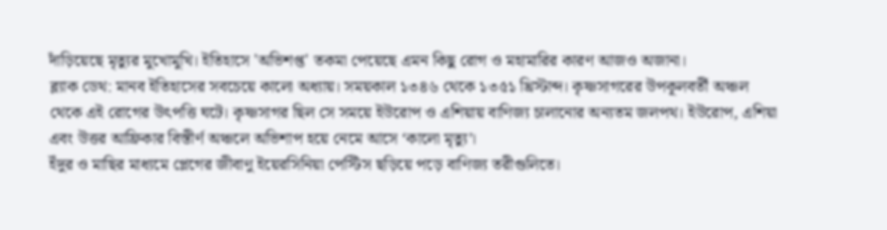দাঁড়িয়েছে মৃত্যুর মুখোমুখি। ইতিহাসে 'অভিশপ্ত' তকমা পেয়েছে এমন কিছু রোগ ও মহামারির কারণ আজও অজানা।
ব্ল্যাক ডেথ: মানব ইতিহাসের সবচেয়ে কালো অধ্যায়। সময়কাল ১৩৪৬ থেকে ১৩৫১ খ্রিস্টাব্দ। কৃষ্ণসাগরের উপকূলবর্তী অঞ্চল থেকে এই রোগের উৎপত্তি ঘটে। কৃষ্ণসাগর ছিল সে সময়ে ইউরোপ ও এশিয়ায় বাণিজ্য চালানোর অন্যতম জলপথ। ইউরোপ, এশিয়া এবং উত্তর আফ্রিকার বিস্তীর্ণ অঞ্চলে অভিশাপ হয়ে নেমে আসে ‘কালো মৃত্যু’।
ইঁদুর ও মাছির মাধ্যমে প্লেগের জীবাণু ইয়েরসিনিয়া পেস্টিস ছড়িয়ে পড়ে বাণিজ্য তরীগুলিতে।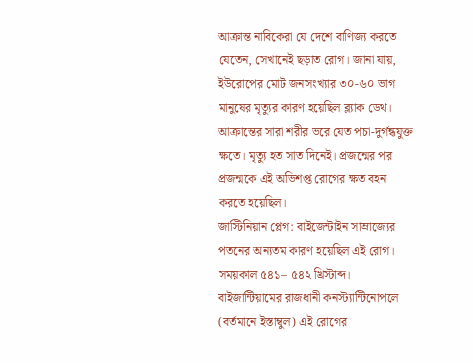আক্রান্ত নাবিকেরা যে দেশে বাণিজ্য করতে যেতেন, সেখানেই ছড়াত রোগ। জানা যায়, ইউরোপের মোট জনসংখ্যার ৩০-৬০ ভাগ মানুষের মৃত্যুর কারণ হয়েছিল ব্ল্যাক ডেথ। আক্রান্তের সারা শরীর ভরে যেত পচা-দুর্গন্ধযুক্ত ক্ষতে। মৃত্যু হত সাত দিনেই। প্রজন্মের পর প্রজন্মকে এই অভিশপ্ত রোগের ক্ষত বহন করতে হয়েছিল।
জাস্টিনিয়ান প্লেগ: বাইজেন্টাইন সাম্রাজ্যের পতনের অন্যতম কারণ হয়েছিল এই রোগ। সময়কাল ৫৪১– ৫৪২ খ্রিস্টাব্দ। বাইজান্টিয়ামের রাজধানী কনস্ট্যান্টিনোপলে (বর্তমানে ইস্তাম্বুল) এই রোগের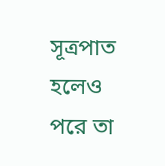সূত্রপাত হলেও পরে তা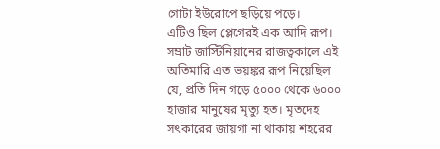গোটা ইউরোপে ছড়িয়ে পড়ে।
এটিও ছিল প্লেগেরই এক আদি রূপ। সম্রাট জাস্টিনিয়ানের রাজত্বকালে এই অতিমারি এত ভয়ঙ্কর রূপ নিয়েছিল যে, প্রতি দিন গড়ে ৫০০০ থেকে ৬০০০ হাজার মানুষের মৃত্যু হত। মৃতদেহ সৎকারের জায়গা না থাকায় শহরের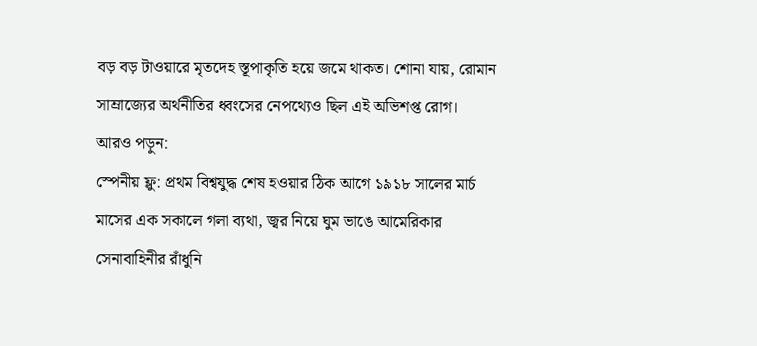বড় বড় টাওয়ারে মৃতদেহ স্তূপাকৃতি হয়ে জমে থাকত। শোনা যায়, রোমান সাম্রাজ্যের অর্থনীতির ধ্বংসের নেপথ্যেও ছিল এই অভিশপ্ত রোগ।
আরও পড়ুন:
স্পেনীয় ফ্লু: প্রথম বিশ্বযুদ্ধ শেষ হওয়ার ঠিক আগে ১৯১৮ সালের মার্চ মাসের এক সকালে গলা ব্যথা, জ্বর নিয়ে ঘুম ভাঙে আমেরিকার সেনাবাহিনীর রাঁধুনি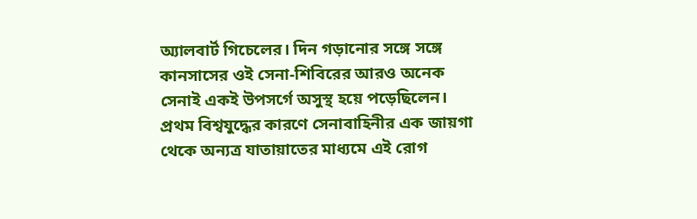অ্যালবার্ট গিচেলের। দিন গড়ানোর সঙ্গে সঙ্গে কানসাসের ওই সেনা-শিবিরের আরও অনেক সেনাই একই উপসর্গে অসুস্থ হয়ে পড়েছিলেন। প্রথম বিশ্বযুদ্ধের কারণে সেনাবাহিনীর এক জায়গা থেকে অন্যত্র যাতায়াতের মাধ্যমে এই রোগ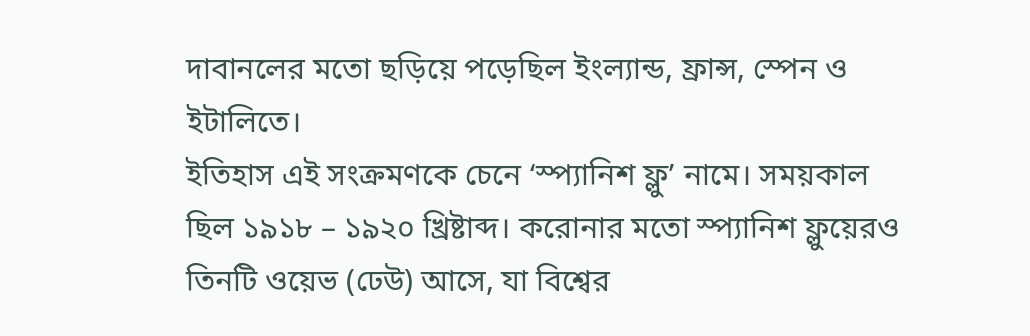দাবানলের মতো ছড়িয়ে পড়েছিল ইংল্যান্ড, ফ্রান্স, স্পেন ও ইটালিতে।
ইতিহাস এই সংক্রমণকে চেনে ‘স্প্যানিশ ফ্লু’ নামে। সময়কাল ছিল ১৯১৮ – ১৯২০ খ্রিষ্টাব্দ। করোনার মতো স্প্যানিশ ফ্লুয়েরও তিনটি ওয়েভ (ঢেউ) আসে, যা বিশ্বের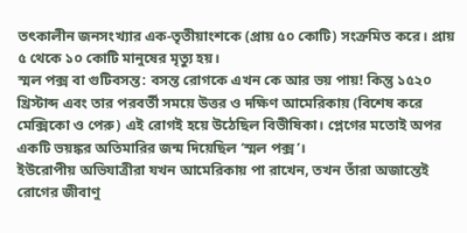তৎকালীন জনসংখ্যার এক-তৃতীয়াংশকে (প্রায় ৫০ কোটি) সংক্রমিত করে। প্রায় ৫ থেকে ১০ কোটি মানুষের মৃত্যু হয়।
স্মল পক্স বা গুটিবসন্ত: বসন্ত রোগকে এখন কে আর ভয় পায়! কিন্তু ১৫২০ খ্রিস্টাব্দ এবং তার পরবর্তী সময়ে উত্তর ও দক্ষিণ আমেরিকায় (বিশেষ করে মেক্সিকো ও পেরু) এই রোগই হয়ে উঠেছিল বিভীষিকা। প্লেগের মতোই অপর একটি ভয়ঙ্কর অতিমারির জন্ম দিয়েছিল ‘স্মল পক্স’।
ইউরোপীয় অভিযাত্রীরা যখন আমেরিকায় পা রাখেন, তখন তাঁরা অজান্তেই রোগের জীবাণু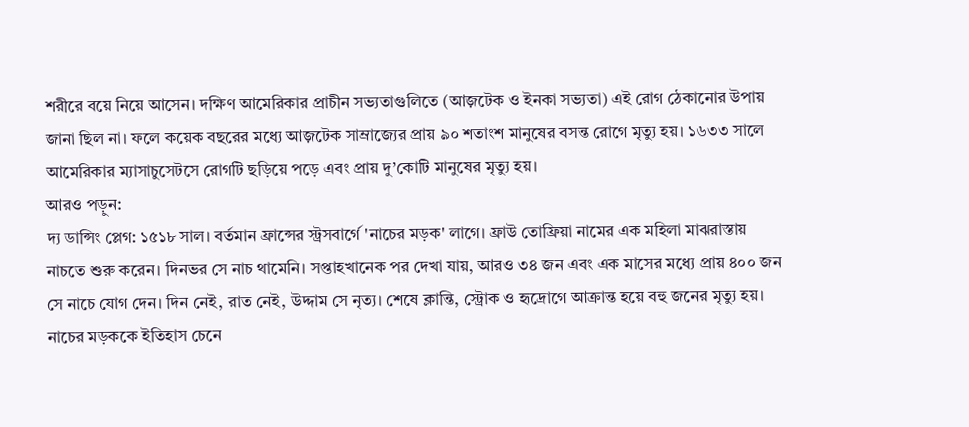শরীরে বয়ে নিয়ে আসেন। দক্ষিণ আমেরিকার প্রাচীন সভ্যতাগুলিতে (আজ়টেক ও ইনকা সভ্যতা) এই রোগ ঠেকানোর উপায় জানা ছিল না। ফলে কয়েক বছরের মধ্যে আজ়টেক সাম্রাজ্যের প্রায় ৯০ শতাংশ মানুষের বসন্ত রোগে মৃত্যু হয়। ১৬৩৩ সালে আমেরিকার ম্যাসাচুসেটসে রোগটি ছড়িয়ে পড়ে এবং প্রায় দু’কোটি মানুষের মৃত্যু হয়।
আরও পড়ুন:
দ্য ডান্সিং প্লেগ: ১৫১৮ সাল। বর্তমান ফ্রান্সের স্ট্রসবার্গে 'নাচের মড়ক' লাগে। ফ্রাউ তোফ্রিয়া নামের এক মহিলা মাঝরাস্তায় নাচতে শুরু করেন। দিনভর সে নাচ থামেনি। সপ্তাহখানেক পর দেখা যায়, আরও ৩৪ জন এবং এক মাসের মধ্যে প্রায় ৪০০ জন সে নাচে যোগ দেন। দিন নেই, রাত নেই, উদ্দাম সে নৃত্য। শেষে ক্লান্তি, স্ট্রোক ও হৃদ্রোগে আক্রান্ত হয়ে বহু জনের মৃত্যু হয়।
নাচের মড়ককে ইতিহাস চেনে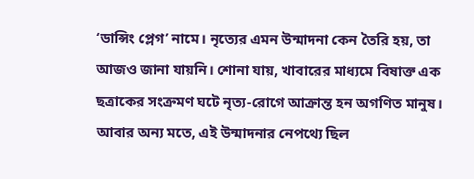‘ডান্সিং প্লেগ’ নামে। নৃত্যের এমন উন্মাদনা কেন তৈরি হয়, তা আজও জানা যায়নি। শোনা যায়, খাবারের মাধ্যমে বিষাক্ত এক ছত্রাকের সংক্রমণ ঘটে নৃত্য-রোগে আক্রান্ত হন অগণিত মানুষ। আবার অন্য মতে, এই উন্মাদনার নেপথ্যে ছিল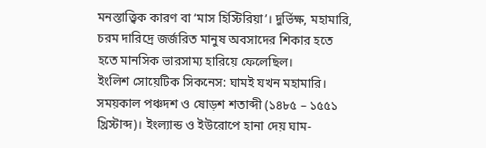মনস্তাত্ত্বিক কারণ বা ‘মাস হিস্টিরিয়া’। দুর্ভিক্ষ, মহামারি, চরম দারিদ্রে জর্জরিত মানুষ অবসাদের শিকার হতে হতে মানসিক ভারসাম্য হারিয়ে ফেলেছিল।
ইংলিশ সোয়েটিক সিকনেস: ঘামই যখন মহামারি। সময়কাল পঞ্চদশ ও ষোড়শ শতাব্দী (১৪৮৫ – ১৫৫১ খ্রিস্টাব্দ)। ইংল্যান্ড ও ইউরোপে হানা দেয় ঘাম-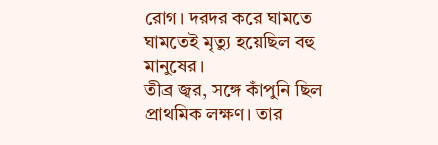রোগ। দরদর করে ঘামতে ঘামতেই মৃত্যু হয়েছিল বহু মানুষের।
তীব্র জ্বর, সঙ্গে কাঁপুনি ছিল প্রাথমিক লক্ষণ। তার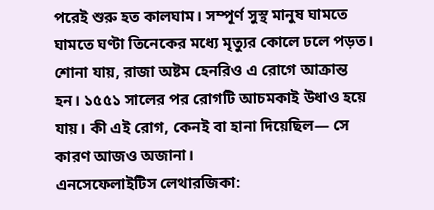পরেই শুরু হত কালঘাম। সম্পূর্ণ সুস্থ মানুষ ঘামতে ঘামতে ঘণ্টা তিনেকের মধ্যে মৃত্যুর কোলে ঢলে পড়ত। শোনা যায়, রাজা অষ্টম হেনরিও এ রোগে আক্রান্ত হন। ১৫৫১ সালের পর রোগটি আচমকাই উধাও হয়ে যায়। কী এই রোগ, কেনই বা হানা দিয়েছিল— সে কারণ আজও অজানা।
এনসেফেলাইটিস লেথারজিকা: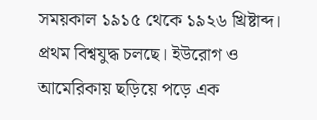সময়কাল ১৯১৫ থেকে ১৯২৬ খ্রিষ্টাব্দ। প্রথম বিশ্বযুদ্ধ চলছে। ইউরোগ ও আমেরিকায় ছড়িয়ে পড়ে এক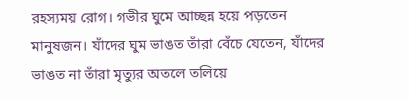রহস্যময় রোগ। গভীর ঘুমে আচ্ছন্ন হয়ে পড়তেন মানুষজন। যাঁদের ঘুম ভাঙত তাঁরা বেঁচে যেতেন, যাঁদের ভাঙত না তাঁরা মৃত্যুর অতলে তলিয়ে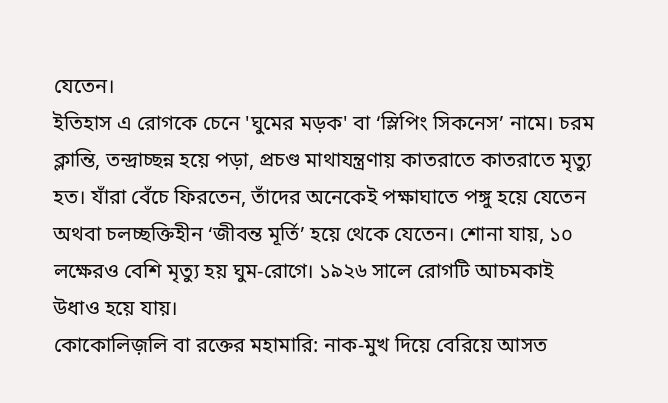যেতেন।
ইতিহাস এ রোগকে চেনে 'ঘুমের মড়ক' বা ‘স্লিপিং সিকনেস’ নামে। চরম ক্লান্তি, তন্দ্রাচ্ছন্ন হয়ে পড়া, প্রচণ্ড মাথাযন্ত্রণায় কাতরাতে কাতরাতে মৃত্যু হত। যাঁরা বেঁচে ফিরতেন, তাঁদের অনেকেই পক্ষাঘাতে পঙ্গু হয়ে যেতেন অথবা চলচ্ছক্তিহীন ‘জীবন্ত মূর্তি’ হয়ে থেকে যেতেন। শোনা যায়, ১০ লক্ষেরও বেশি মৃত্যু হয় ঘুম-রোগে। ১৯২৬ সালে রোগটি আচমকাই উধাও হয়ে যায়।
কোকোলিজ়লি বা রক্তের মহামারি: নাক-মুখ দিয়ে বেরিয়ে আসত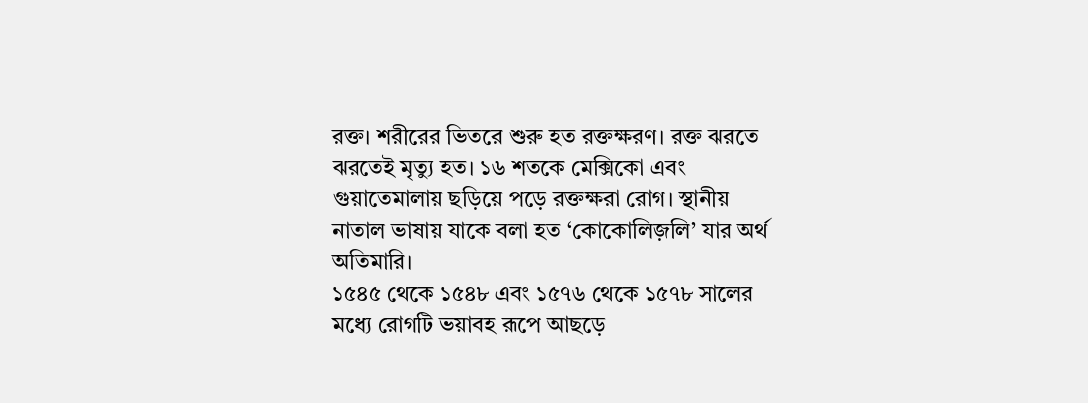রক্ত। শরীরের ভিতরে শুরু হত রক্তক্ষরণ। রক্ত ঝরতে ঝরতেই মৃত্যু হত। ১৬ শতকে মেক্সিকো এবং গুয়াতেমালায় ছড়িয়ে পড়ে রক্তক্ষরা রোগ। স্থানীয় নাতাল ভাষায় যাকে বলা হত ‘কোকোলিজ়লি’ যার অর্থ অতিমারি।
১৫৪৫ থেকে ১৫৪৮ এবং ১৫৭৬ থেকে ১৫৭৮ সালের মধ্যে রোগটি ভয়াবহ রূপে আছড়ে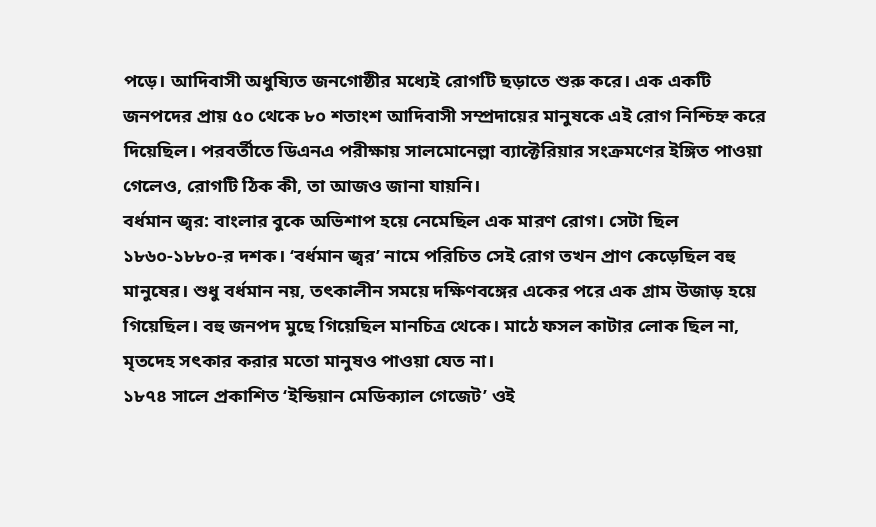পড়ে। আদিবাসী অধুষ্যিত জনগোষ্ঠীর মধ্যেই রোগটি ছড়াতে শুরু করে। এক একটি জনপদের প্রায় ৫০ থেকে ৮০ শতাংশ আদিবাসী সম্প্রদায়ের মানুষকে এই রোগ নিশ্চিহ্ন করে দিয়েছিল। পরবর্তীতে ডিএনএ পরীক্ষায় সালমোনেল্লা ব্যাক্টেরিয়ার সংক্রমণের ইঙ্গিত পাওয়া গেলেও, রোগটি ঠিক কী, তা আজও জানা যায়নি।
বর্ধমান জ্বর: বাংলার বুকে অভিশাপ হয়ে নেমেছিল এক মারণ রোগ। সেটা ছিল ১৮৬০-১৮৮০-র দশক। ‘বর্ধমান জ্বর’ নামে পরিচিত সেই রোগ তখন প্রাণ কেড়েছিল বহু মানুষের। শুধু বর্ধমান নয়, তৎকালীন সময়ে দক্ষিণবঙ্গের একের পরে এক গ্রাম উজাড় হয়ে গিয়েছিল। বহু জনপদ মুছে গিয়েছিল মানচিত্র থেকে। মাঠে ফসল কাটার লোক ছিল না, মৃতদেহ সৎকার করার মতো মানুষও পাওয়া যেত না।
১৮৭৪ সালে প্রকাশিত ‘ইন্ডিয়ান মেডিক্যাল গেজেট’ ওই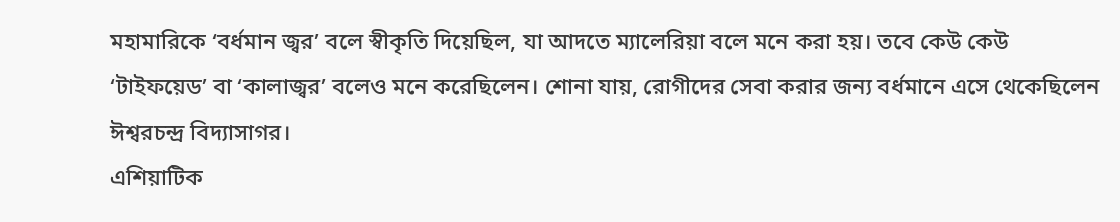মহামারিকে ‘বর্ধমান জ্বর’ বলে স্বীকৃতি দিয়েছিল, যা আদতে ম্যালেরিয়া বলে মনে করা হয়। তবে কেউ কেউ ‘টাইফয়েড’ বা ‘কালাজ্বর’ বলেও মনে করেছিলেন। শোনা যায়, রোগীদের সেবা করার জন্য বর্ধমানে এসে থেকেছিলেন ঈশ্বরচন্দ্র বিদ্যাসাগর।
এশিয়াটিক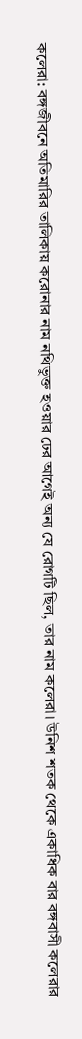কলেরা: বঙ্গজীবনে অতিমারির তালিকায় করোনার নাম নথিভুক্ত হওয়ার ঢের আগেই অন্য যে রোগটি ছিল, তার নাম কলেরা। উনিশ শতক থেকে একাধিক বার বঙ্গবাসী কলেরার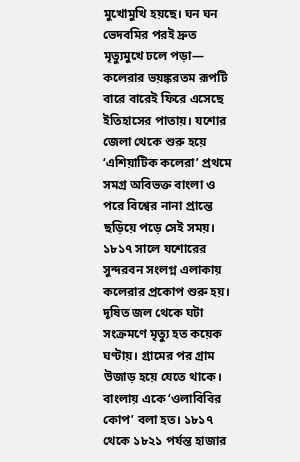মুখোমুখি হয়ছে। ঘন ঘন ভেদবমির পরই দ্রুত মৃত্যুমুখে ঢলে পড়া— কলেরার ভয়ঙ্করতম রূপটি বারে বারেই ফিরে এসেছে ইতিহাসের পাতায়। যশোর জেলা থেকে শুরু হয়ে ‘এশিয়াটিক কলেরা’ প্রথমে সমগ্র অবিভক্ত বাংলা ও পরে বিশ্বের নানা প্রান্তে ছড়িয়ে পড়ে সেই সময়।
১৮১৭ সালে যশোরের সুন্দরবন সংলগ্ন এলাকায় কলেরার প্রকোপ শুরু হয়। দূষিত জল থেকে ঘটা সংক্রমণে মৃত্যু হত কয়েক ঘণ্টায়। গ্রামের পর গ্রাম উজাড় হয়ে যেতে থাকে। বাংলায় একে ‘ওলাবিবির কোপ’ বলা হত। ১৮১৭ থেকে ১৮২১ পর্যন্ত হাজার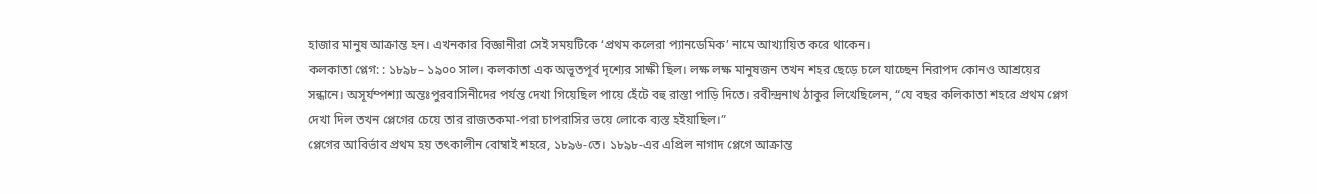হাজার মানুষ আক্রান্ত হন। এখনকার বিজ্ঞানীরা সেই সময়টিকে ‘প্রথম কলেরা প্যানডেমিক’ নামে আখ্যায়িত করে থাকেন।
কলকাতা প্লেগ: : ১৮৯৮– ১৯০০ সাল। কলকাতা এক অভূতপূর্ব দৃশ্যের সাক্ষী ছিল। লক্ষ লক্ষ মানুষজন তখন শহর ছেড়ে চলে যাচ্ছেন নিরাপদ কোনও আশ্রয়ের সন্ধানে। অসূর্যম্পশ্যা অন্তঃপুরবাসিনীদের পর্যন্ত দেখা গিয়েছিল পায়ে হেঁটে বহু রাস্তা পাড়ি দিতে। রবীন্দ্রনাথ ঠাকুর লিখেছিলেন, “যে বছর কলিকাতা শহরে প্রথম প্লেগ দেখা দিল তখন প্লেগের চেয়ে তার রাজতকমা-পরা চাপরাসির ভয়ে লোকে ব্যস্ত হইয়াছিল।”
প্লেগের আবির্ভাব প্রথম হয় তৎকালীন বোম্বাই শহরে, ১৮৯৬-তে। ১৮৯৮-এর এপ্রিল নাগাদ প্লেগে আক্রান্ত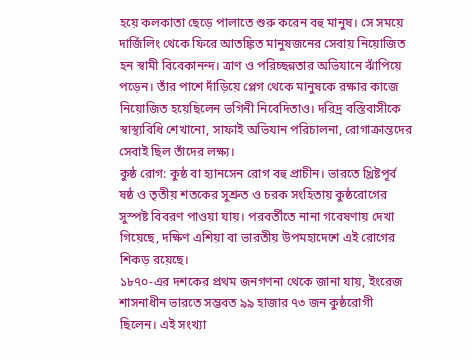হয়ে কলকাতা ছেড়ে পালাতে শুরু করেন বহু মানুষ। সে সময়ে দার্জিলিং থেকে ফিরে আতঙ্কিত মানুষজনের সেবায় নিয়োজিত হন স্বামী বিবেকানন্দ। ত্রাণ ও পরিচ্ছন্নতার অভিযানে ঝাঁপিয়ে পড়েন। তাঁর পাশে দাঁড়িয়ে প্লেগ থেকে মানুষকে রক্ষার কাজে নিয়োজিত হয়েছিলেন ভগিনী নিবেদিতাও। দরিদ্র বস্তিবাসীকে স্বাস্থ্যবিধি শেখানো, সাফাই অভিযান পরিচালনা, রোগাক্রান্তদের সেবাই ছিল তাঁদের লক্ষ্য।
কুষ্ঠ রোগ: কুষ্ঠ বা হ্যানসেন রোগ বহু প্রাচীন। ভারতে খ্রিষ্টপূর্ব ষষ্ঠ ও তৃতীয় শতকের সুশ্রুত ও চরক সংহিতায় কুষ্ঠরোগের সুস্পষ্ট বিবরণ পাওয়া যায়। পরবর্তীতে নানা গবেষণায় দেখা গিয়েছে, দক্ষিণ এশিয়া বা ভারতীয় উপমহাদেশে এই রোগের শিকড় রয়েছে।
১৮৭০-এর দশকের প্রথম জনগণনা থেকে জানা যায়, ইংরেজ শাসনাধীন ভারতে সম্ভবত ৯৯ হাজার ৭৩ জন কুষ্ঠরোগী ছিলেন। এই সংখ্যা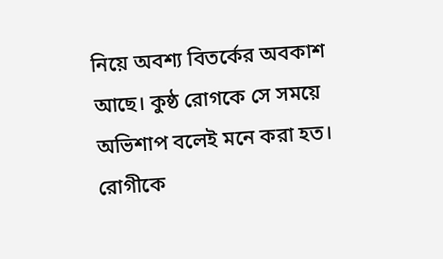নিয়ে অবশ্য বিতর্কের অবকাশ আছে। কুষ্ঠ রোগকে সে সময়ে অভিশাপ বলেই মনে করা হত। রোগীকে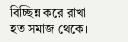বিচ্ছিন্ন করে রাখা হত সমাজ থেকে।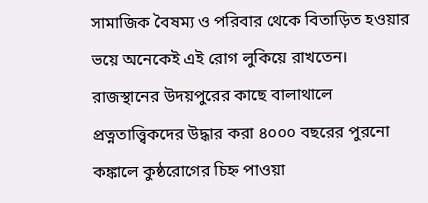সামাজিক বৈষম্য ও পরিবার থেকে বিতাড়িত হওয়ার ভয়ে অনেকেই এই রোগ লুকিয়ে রাখতেন। রাজস্থানের উদয়পুরের কাছে বালাথালে প্রত্নতাত্ত্বিকদের উদ্ধার করা ৪০০০ বছরের পুরনো কঙ্কালে কুষ্ঠরোগের চিহ্ন পাওয়া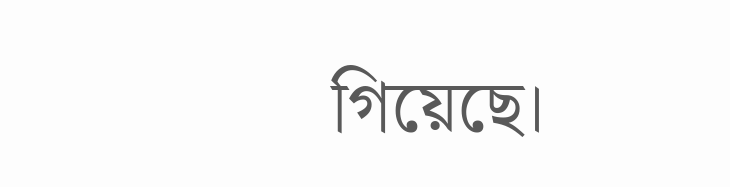গিয়েছে।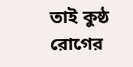তাই কুষ্ঠ রোগের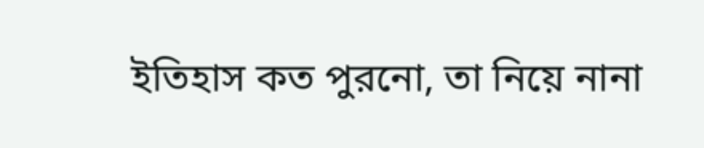ইতিহাস কত পুরনো, তা নিয়ে নানা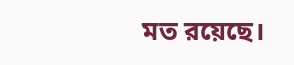মত রয়েছে।